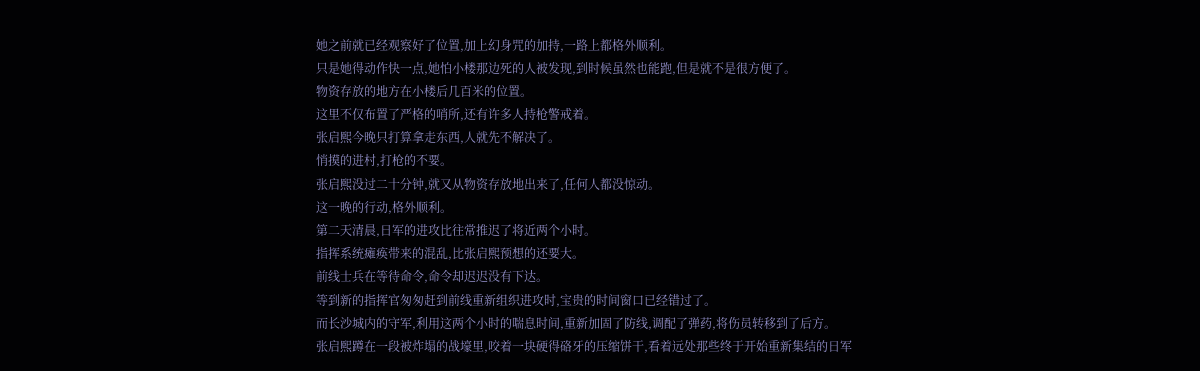她之前就已经观察好了位置,加上幻身咒的加持,一路上都格外顺利。
只是她得动作快一点,她怕小楼那边死的人被发现,到时候虽然也能跑,但是就不是很方便了。
物资存放的地方在小楼后几百米的位置。
这里不仅布置了严格的哨所,还有许多人持枪警戒着。
张启熙今晚只打算拿走东西,人就先不解决了。
悄摸的进村,打枪的不要。
张启熙没过二十分钟,就又从物资存放地出来了,任何人都没惊动。
这一晚的行动,格外顺利。
第二天清晨,日军的进攻比往常推迟了将近两个小时。
指挥系统瘫痪带来的混乱,比张启熙预想的还要大。
前线士兵在等待命令,命令却迟迟没有下达。
等到新的指挥官匆匆赶到前线重新组织进攻时,宝贵的时间窗口已经错过了。
而长沙城内的守军,利用这两个小时的喘息时间,重新加固了防线,调配了弹药,将伤员转移到了后方。
张启熙蹲在一段被炸塌的战壕里,咬着一块硬得硌牙的压缩饼干,看着远处那些终于开始重新集结的日军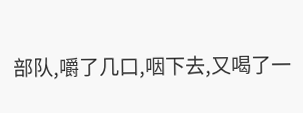部队,嚼了几口,咽下去,又喝了一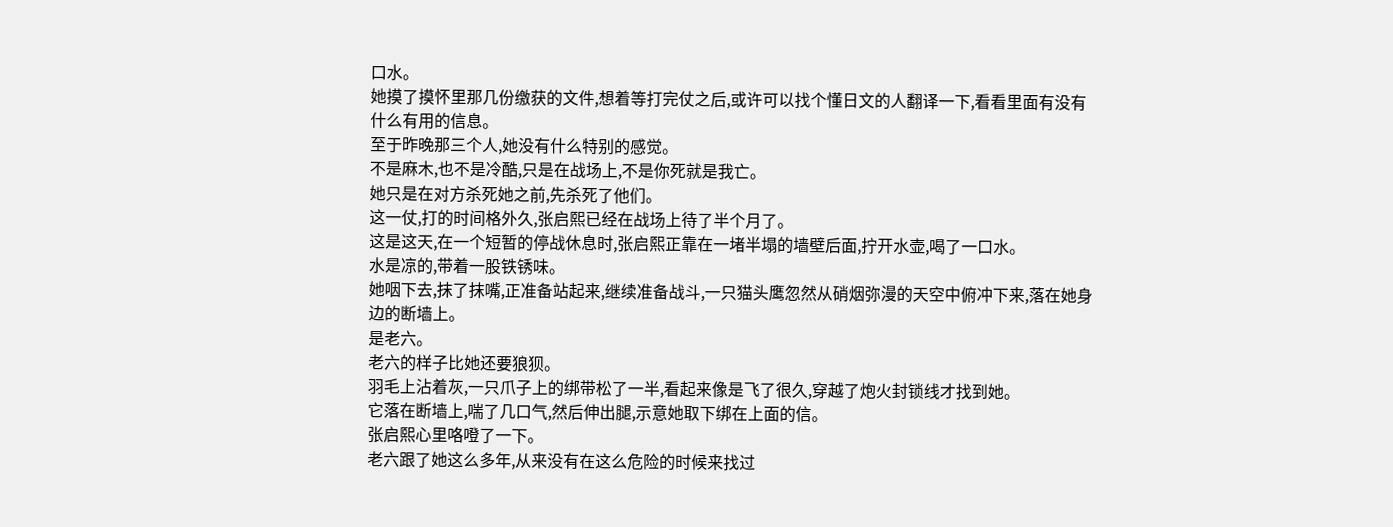口水。
她摸了摸怀里那几份缴获的文件,想着等打完仗之后,或许可以找个懂日文的人翻译一下,看看里面有没有什么有用的信息。
至于昨晚那三个人,她没有什么特别的感觉。
不是麻木,也不是冷酷,只是在战场上,不是你死就是我亡。
她只是在对方杀死她之前,先杀死了他们。
这一仗,打的时间格外久,张启熙已经在战场上待了半个月了。
这是这天,在一个短暂的停战休息时,张启熙正靠在一堵半塌的墙壁后面,拧开水壶,喝了一口水。
水是凉的,带着一股铁锈味。
她咽下去,抹了抹嘴,正准备站起来,继续准备战斗,一只猫头鹰忽然从硝烟弥漫的天空中俯冲下来,落在她身边的断墙上。
是老六。
老六的样子比她还要狼狈。
羽毛上沾着灰,一只爪子上的绑带松了一半,看起来像是飞了很久,穿越了炮火封锁线才找到她。
它落在断墙上,喘了几口气,然后伸出腿,示意她取下绑在上面的信。
张启熙心里咯噔了一下。
老六跟了她这么多年,从来没有在这么危险的时候来找过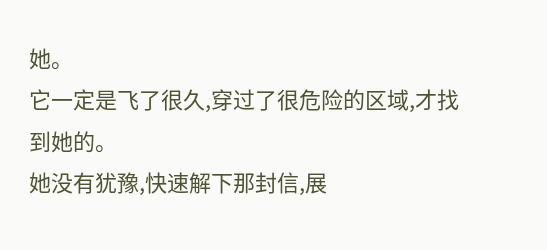她。
它一定是飞了很久,穿过了很危险的区域,才找到她的。
她没有犹豫,快速解下那封信,展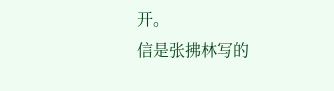开。
信是张拂林写的